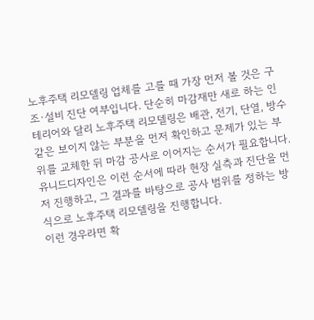노후주택 리모델링 업체를 고를 때 가장 먼저 볼 것은 구조·설비 진단 여부입니다. 단순히 마감재만 새로 하는 인테리어와 달리 노후주택 리모델링은 배관, 전기, 단열, 방수 같은 보이지 않는 부분을 먼저 확인하고 문제가 있는 부위를 교체한 뒤 마감 공사로 이어지는 순서가 필요합니다. 유니드디자인은 이런 순서에 따라 현장 실측과 진단을 먼저 진행하고, 그 결과를 바탕으로 공사 범위를 정하는 방식으로 노후주택 리모델링을 진행합니다.
이런 경우라면 확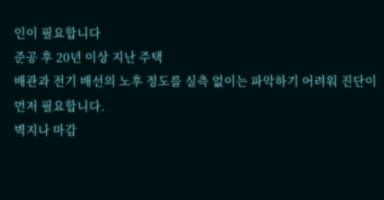인이 필요합니다
준공 후 20년 이상 지난 주택
배관과 전기 배선의 노후 정도를 실측 없이는 파악하기 어려워 진단이 먼저 필요합니다.
벽지나 마감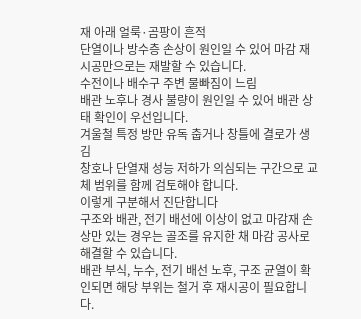재 아래 얼룩·곰팡이 흔적
단열이나 방수층 손상이 원인일 수 있어 마감 재시공만으로는 재발할 수 있습니다.
수전이나 배수구 주변 물빠짐이 느림
배관 노후나 경사 불량이 원인일 수 있어 배관 상태 확인이 우선입니다.
겨울철 특정 방만 유독 춥거나 창틀에 결로가 생김
창호나 단열재 성능 저하가 의심되는 구간으로 교체 범위를 함께 검토해야 합니다.
이렇게 구분해서 진단합니다
구조와 배관, 전기 배선에 이상이 없고 마감재 손상만 있는 경우는 골조를 유지한 채 마감 공사로 해결할 수 있습니다.
배관 부식, 누수, 전기 배선 노후, 구조 균열이 확인되면 해당 부위는 철거 후 재시공이 필요합니다.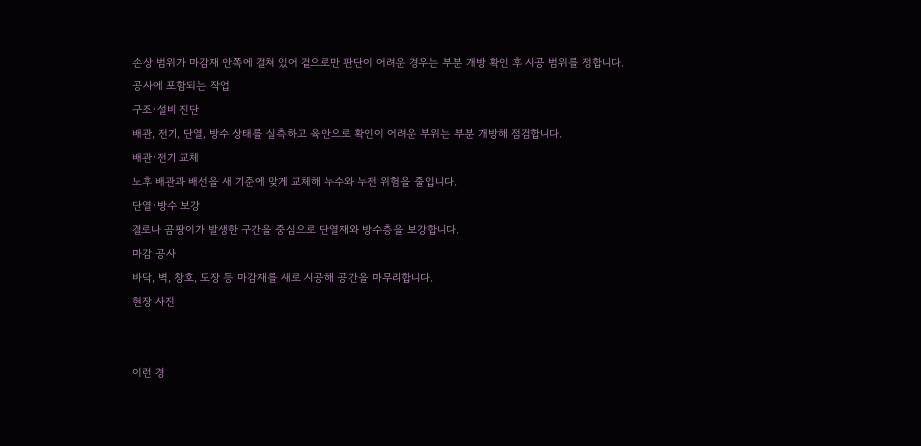손상 범위가 마감재 안쪽에 걸쳐 있어 겉으로만 판단이 어려운 경우는 부분 개방 확인 후 시공 범위를 정합니다.
공사에 포함되는 작업
구조·설비 진단
배관, 전기, 단열, 방수 상태를 실측하고 육안으로 확인이 어려운 부위는 부분 개방해 점검합니다.
배관·전기 교체
노후 배관과 배선을 새 기준에 맞게 교체해 누수와 누전 위험을 줄입니다.
단열·방수 보강
결로나 곰팡이가 발생한 구간을 중심으로 단열재와 방수층을 보강합니다.
마감 공사
바닥, 벽, 창호, 도장 등 마감재를 새로 시공해 공간을 마무리합니다.
현장 사진


이런 경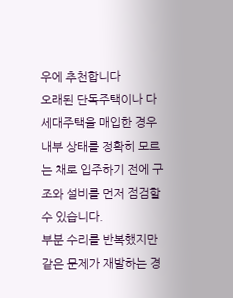우에 추천합니다
오래된 단독주택이나 다세대주택을 매입한 경우
내부 상태를 정확히 모르는 채로 입주하기 전에 구조와 설비를 먼저 점검할 수 있습니다.
부분 수리를 반복했지만 같은 문제가 재발하는 경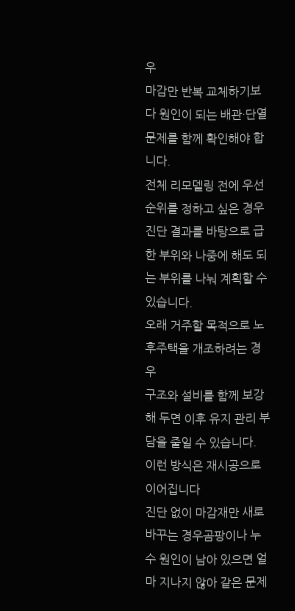우
마감만 반복 교체하기보다 원인이 되는 배관·단열 문제를 함께 확인해야 합니다.
전체 리모델링 전에 우선순위를 정하고 싶은 경우
진단 결과를 바탕으로 급한 부위와 나중에 해도 되는 부위를 나눠 계획할 수 있습니다.
오래 거주할 목적으로 노후주택을 개조하려는 경우
구조와 설비를 함께 보강해 두면 이후 유지 관리 부담을 줄일 수 있습니다.
이런 방식은 재시공으로 이어집니다
진단 없이 마감재만 새로 바꾸는 경우곰팡이나 누수 원인이 남아 있으면 얼마 지나지 않아 같은 문제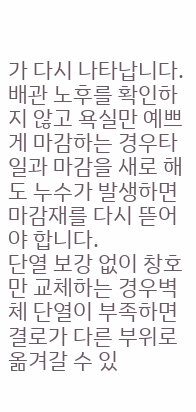가 다시 나타납니다.
배관 노후를 확인하지 않고 욕실만 예쁘게 마감하는 경우타일과 마감을 새로 해도 누수가 발생하면 마감재를 다시 뜯어야 합니다.
단열 보강 없이 창호만 교체하는 경우벽체 단열이 부족하면 결로가 다른 부위로 옮겨갈 수 있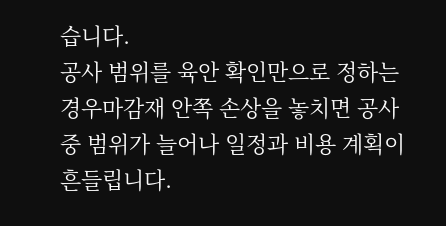습니다.
공사 범위를 육안 확인만으로 정하는 경우마감재 안쪽 손상을 놓치면 공사 중 범위가 늘어나 일정과 비용 계획이 흔들립니다.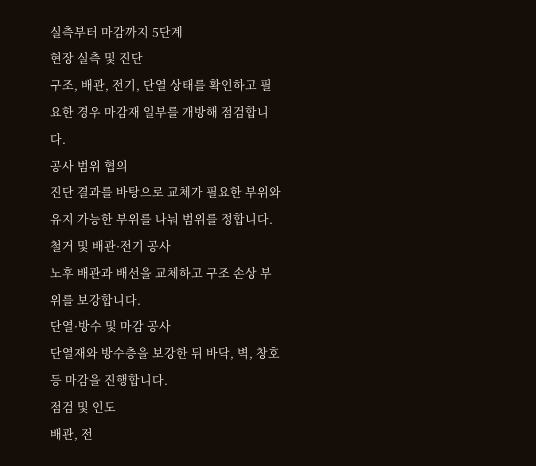실측부터 마감까지 5단계
현장 실측 및 진단
구조, 배관, 전기, 단열 상태를 확인하고 필요한 경우 마감재 일부를 개방해 점검합니다.
공사 범위 협의
진단 결과를 바탕으로 교체가 필요한 부위와 유지 가능한 부위를 나눠 범위를 정합니다.
철거 및 배관·전기 공사
노후 배관과 배선을 교체하고 구조 손상 부위를 보강합니다.
단열·방수 및 마감 공사
단열재와 방수층을 보강한 뒤 바닥, 벽, 창호 등 마감을 진행합니다.
점검 및 인도
배관, 전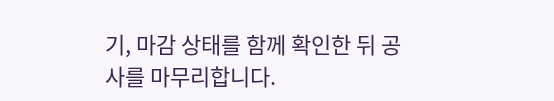기, 마감 상태를 함께 확인한 뒤 공사를 마무리합니다.